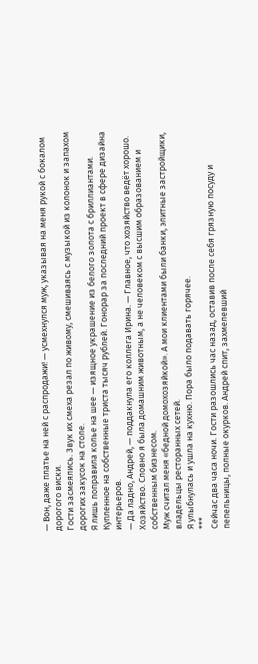— Вон, даже платье на ней с распродажи! — усмехнулся муж, указывая на меня рукой с бокалом дорогого виски.
Гости засмеялись. Звук их смеха резал по живому, смешиваясь с музыкой из колонок и запахом дорогих закусок на столе.
Я лишь поправила колье на шее — изящное украшение из белого золота с бриллиантами. Купленное на собственные триста тысяч рублей. Гонорар за последний проект в сфере дизайна интерьеров.
— Да ладно, Андрей, — поддакнула его коллега Ирина. — Главное, что хозяйство ведёт хорошо.
Хозяйство. Словно я была домашним животным, а не человеком с высшим образованием и собственным бизнесом.
Муж считал меня «бедной домохозяйкой». А мои клиентами были банки, элитные застройщики, владельцы ресторанных сетей.
Я улыбнулась и ушла на кухню. Пора было подавать горячее.
***
Сейчас два часа ночи. Гости разошлись час назад, оставив после себя грязную посуду и пепельницы, полные окурков. Андрей спит, захмелевший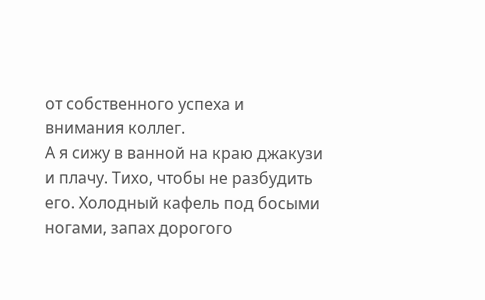от собственного успеха и внимания коллег.
А я сижу в ванной на краю джакузи и плачу. Тихо, чтобы не разбудить его. Холодный кафель под босыми ногами, запах дорогого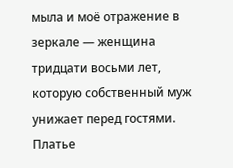мыла и моё отражение в зеркале — женщина тридцати восьми лет, которую собственный муж унижает перед гостями.
Платье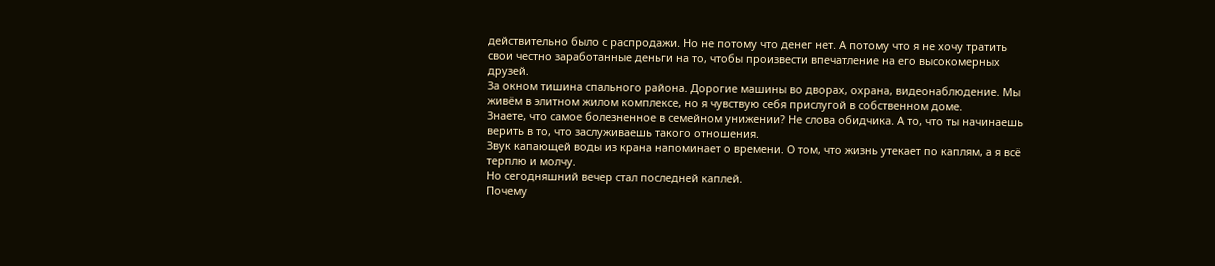действительно было с распродажи. Но не потому что денег нет. А потому что я не хочу тратить свои честно заработанные деньги на то, чтобы произвести впечатление на его высокомерных друзей.
За окном тишина спального района. Дорогие машины во дворах, охрана, видеонаблюдение. Мы живём в элитном жилом комплексе, но я чувствую себя прислугой в собственном доме.
Знаете, что самое болезненное в семейном унижении? Не слова обидчика. А то, что ты начинаешь верить в то, что заслуживаешь такого отношения.
Звук капающей воды из крана напоминает о времени. О том, что жизнь утекает по каплям, а я всё терплю и молчу.
Но сегодняшний вечер стал последней каплей.
Почему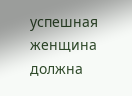успешная женщина должна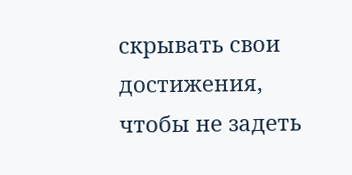скрывать свои достижения, чтобы не задеть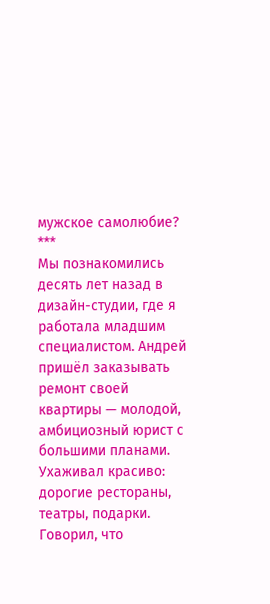мужское самолюбие?
***
Мы познакомились десять лет назад в дизайн-студии, где я работала младшим специалистом. Андрей пришёл заказывать ремонт своей квартиры — молодой, амбициозный юрист с большими планами.
Ухаживал красиво: дорогие рестораны, театры, подарки. Говорил, что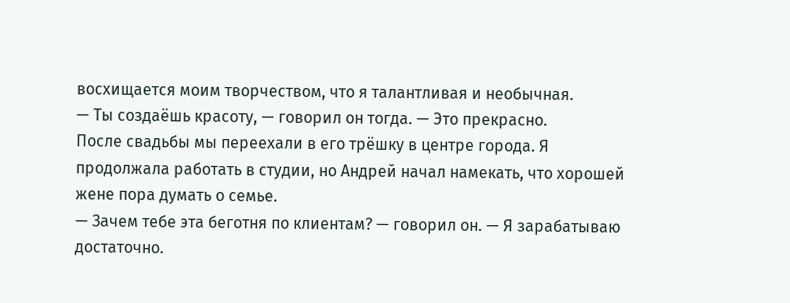восхищается моим творчеством, что я талантливая и необычная.
— Ты создаёшь красоту, — говорил он тогда. — Это прекрасно.
После свадьбы мы переехали в его трёшку в центре города. Я продолжала работать в студии, но Андрей начал намекать, что хорошей жене пора думать о семье.
— Зачем тебе эта беготня по клиентам? — говорил он. — Я зарабатываю достаточно.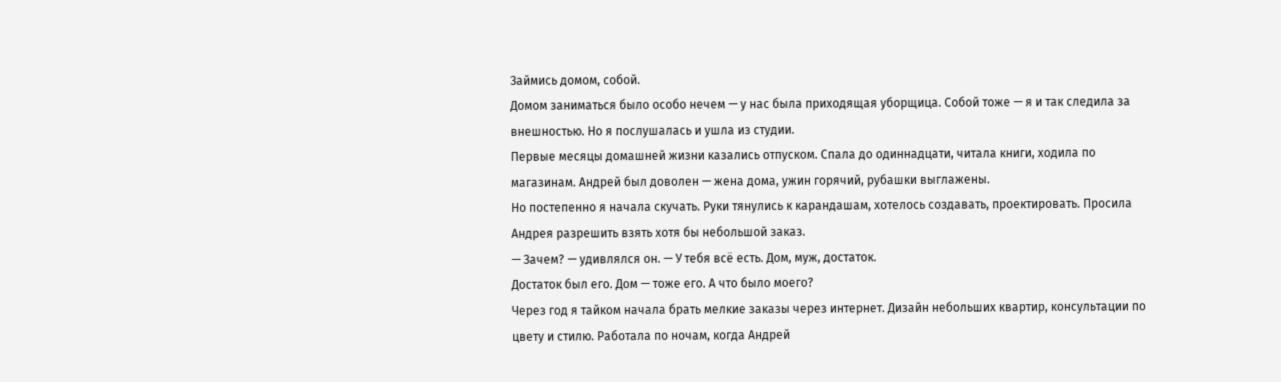Займись домом, собой.
Домом заниматься было особо нечем — у нас была приходящая уборщица. Собой тоже — я и так следила за внешностью. Но я послушалась и ушла из студии.
Первые месяцы домашней жизни казались отпуском. Спала до одиннадцати, читала книги, ходила по магазинам. Андрей был доволен — жена дома, ужин горячий, рубашки выглажены.
Но постепенно я начала скучать. Руки тянулись к карандашам, хотелось создавать, проектировать. Просила Андрея разрешить взять хотя бы небольшой заказ.
— Зачем? — удивлялся он. — У тебя всё есть. Дом, муж, достаток.
Достаток был его. Дом — тоже его. А что было моего?
Через год я тайком начала брать мелкие заказы через интернет. Дизайн небольших квартир, консультации по цвету и стилю. Работала по ночам, когда Андрей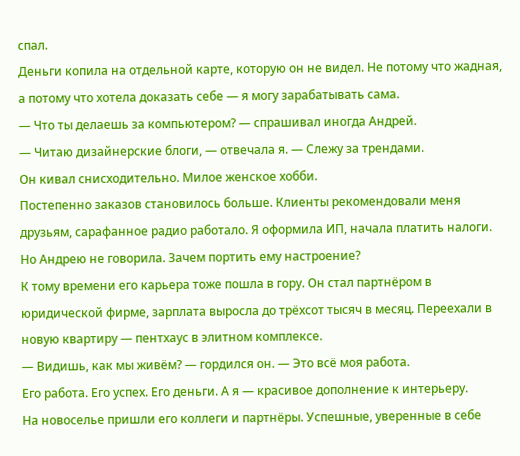спал.
Деньги копила на отдельной карте, которую он не видел. Не потому что жадная, а потому что хотела доказать себе — я могу зарабатывать сама.
— Что ты делаешь за компьютером? — спрашивал иногда Андрей.
— Читаю дизайнерские блоги, — отвечала я. — Слежу за трендами.
Он кивал снисходительно. Милое женское хобби.
Постепенно заказов становилось больше. Клиенты рекомендовали меня друзьям, сарафанное радио работало. Я оформила ИП, начала платить налоги.
Но Андрею не говорила. Зачем портить ему настроение?
К тому времени его карьера тоже пошла в гору. Он стал партнёром в юридической фирме, зарплата выросла до трёхсот тысяч в месяц. Переехали в новую квартиру — пентхаус в элитном комплексе.
— Видишь, как мы живём? — гордился он. — Это всё моя работа.
Его работа. Его успех. Его деньги. А я — красивое дополнение к интерьеру.
На новоселье пришли его коллеги и партнёры. Успешные, уверенные в себе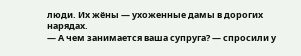люди. Их жёны — ухоженные дамы в дорогих нарядах.
— А чем занимается ваша супруга? — спросили у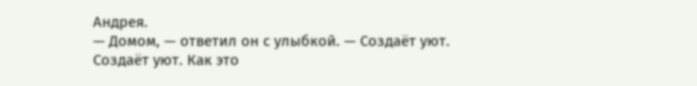Андрея.
— Домом, — ответил он с улыбкой. — Создаёт уют.
Создаёт уют. Как это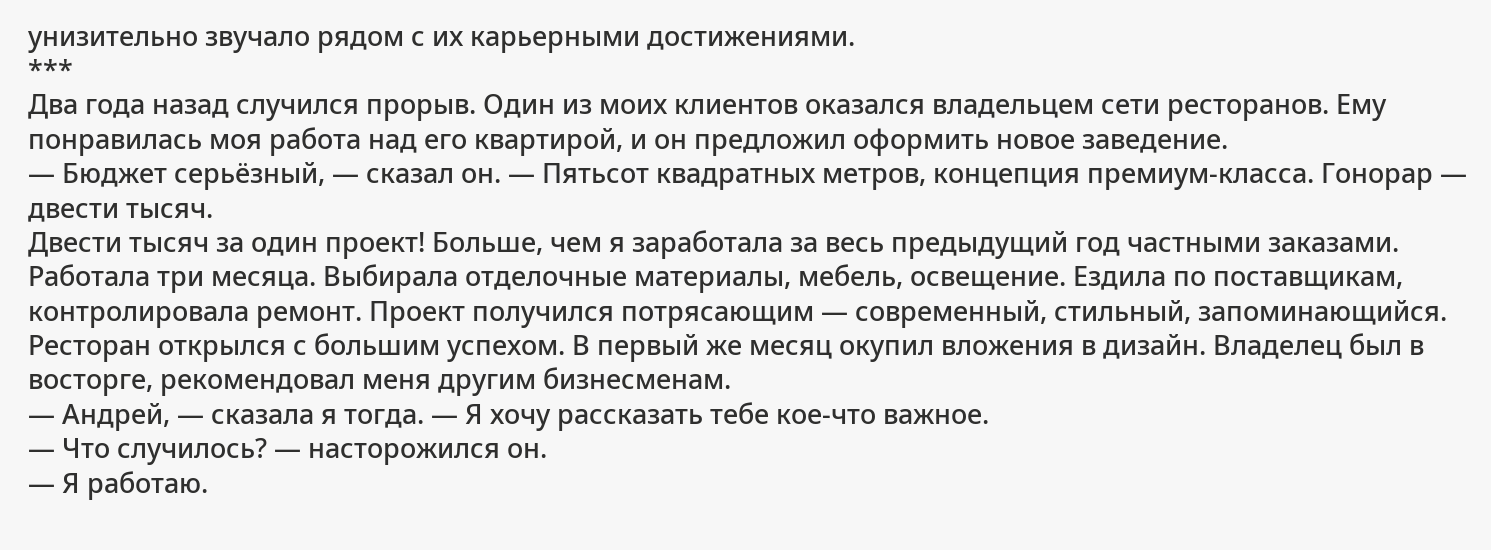унизительно звучало рядом с их карьерными достижениями.
***
Два года назад случился прорыв. Один из моих клиентов оказался владельцем сети ресторанов. Ему понравилась моя работа над его квартирой, и он предложил оформить новое заведение.
— Бюджет серьёзный, — сказал он. — Пятьсот квадратных метров, концепция премиум-класса. Гонорар — двести тысяч.
Двести тысяч за один проект! Больше, чем я заработала за весь предыдущий год частными заказами.
Работала три месяца. Выбирала отделочные материалы, мебель, освещение. Ездила по поставщикам, контролировала ремонт. Проект получился потрясающим — современный, стильный, запоминающийся.
Ресторан открылся с большим успехом. В первый же месяц окупил вложения в дизайн. Владелец был в восторге, рекомендовал меня другим бизнесменам.
— Андрей, — сказала я тогда. — Я хочу рассказать тебе кое-что важное.
— Что случилось? — насторожился он.
— Я работаю.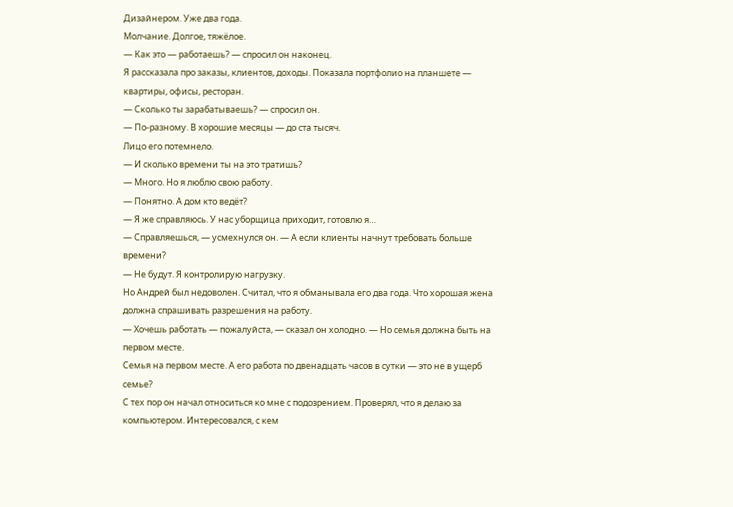Дизайнером. Уже два года.
Молчание. Долгое, тяжёлое.
— Как это — работаешь? — спросил он наконец.
Я рассказала про заказы, клиентов, доходы. Показала портфолио на планшете — квартиры, офисы, ресторан.
— Сколько ты зарабатываешь? — спросил он.
— По-разному. В хорошие месяцы — до ста тысяч.
Лицо его потемнело.
— И сколько времени ты на это тратишь?
— Много. Но я люблю свою работу.
— Понятно. А дом кто ведёт?
— Я же справляюсь. У нас уборщица приходит, готовлю я…
— Справляешься, — усмехнулся он. — А если клиенты начнут требовать больше времени?
— Не будут. Я контролирую нагрузку.
Но Андрей был недоволен. Считал, что я обманывала его два года. Что хорошая жена должна спрашивать разрешения на работу.
— Хочешь работать — пожалуйста, — сказал он холодно. — Но семья должна быть на первом месте.
Семья на первом месте. А его работа по двенадцать часов в сутки — это не в ущерб семье?
С тех пор он начал относиться ко мне с подозрением. Проверял, что я делаю за компьютером. Интересовался, с кем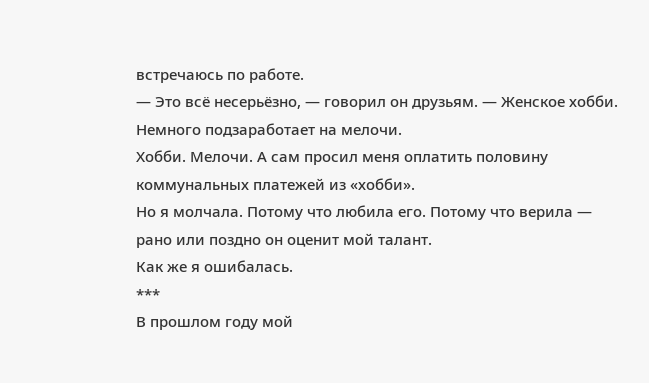встречаюсь по работе.
— Это всё несерьёзно, — говорил он друзьям. — Женское хобби. Немного подзаработает на мелочи.
Хобби. Мелочи. А сам просил меня оплатить половину коммунальных платежей из «хобби».
Но я молчала. Потому что любила его. Потому что верила — рано или поздно он оценит мой талант.
Как же я ошибалась.
***
В прошлом году мой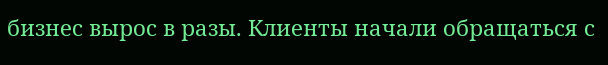бизнес вырос в разы. Клиенты начали обращаться с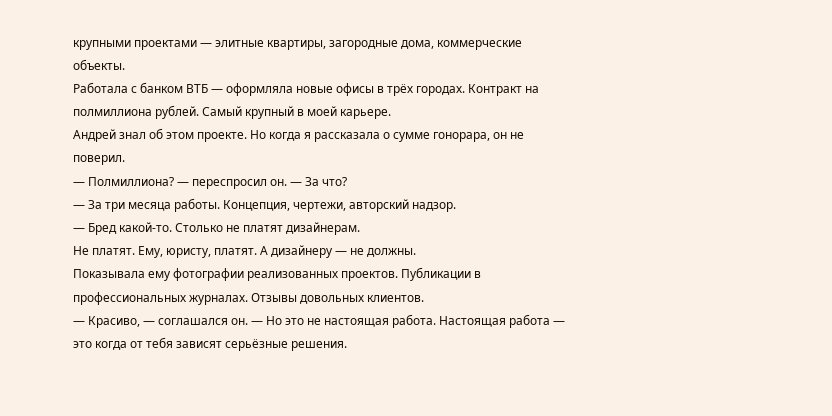крупными проектами — элитные квартиры, загородные дома, коммерческие объекты.
Работала с банком ВТБ — оформляла новые офисы в трёх городах. Контракт на полмиллиона рублей. Самый крупный в моей карьере.
Андрей знал об этом проекте. Но когда я рассказала о сумме гонорара, он не поверил.
— Полмиллиона? — переспросил он. — За что?
— За три месяца работы. Концепция, чертежи, авторский надзор.
— Бред какой-то. Столько не платят дизайнерам.
Не платят. Ему, юристу, платят. А дизайнеру — не должны.
Показывала ему фотографии реализованных проектов. Публикации в профессиональных журналах. Отзывы довольных клиентов.
— Красиво, — соглашался он. — Но это не настоящая работа. Настоящая работа — это когда от тебя зависят серьёзные решения.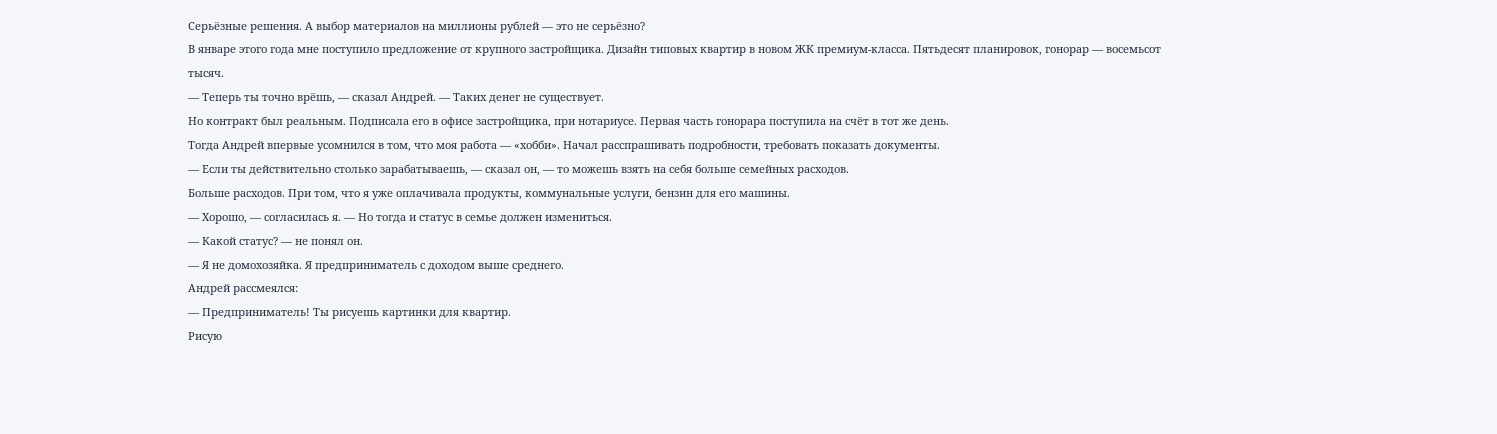Серьёзные решения. А выбор материалов на миллионы рублей — это не серьёзно?
В январе этого года мне поступило предложение от крупного застройщика. Дизайн типовых квартир в новом ЖК премиум-класса. Пятьдесят планировок, гонорар — восемьсот тысяч.
— Теперь ты точно врёшь, — сказал Андрей. — Таких денег не существует.
Но контракт был реальным. Подписала его в офисе застройщика, при нотариусе. Первая часть гонорара поступила на счёт в тот же день.
Тогда Андрей впервые усомнился в том, что моя работа — «хобби». Начал расспрашивать подробности, требовать показать документы.
— Если ты действительно столько зарабатываешь, — сказал он, — то можешь взять на себя больше семейных расходов.
Больше расходов. При том, что я уже оплачивала продукты, коммунальные услуги, бензин для его машины.
— Хорошо, — согласилась я. — Но тогда и статус в семье должен измениться.
— Какой статус? — не понял он.
— Я не домохозяйка. Я предприниматель с доходом выше среднего.
Андрей рассмеялся:
— Предприниматель! Ты рисуешь картинки для квартир.
Рисую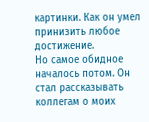картинки. Как он умел принизить любое достижение.
Но самое обидное началось потом. Он стал рассказывать коллегам о моих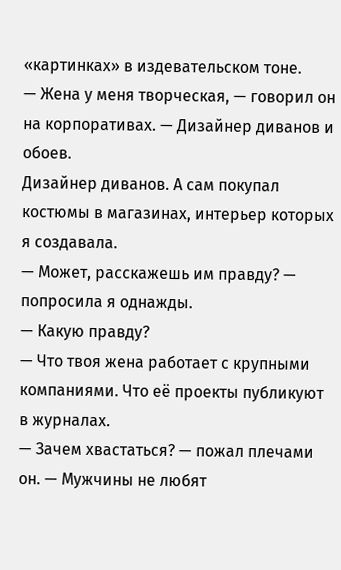«картинках» в издевательском тоне.
— Жена у меня творческая, — говорил он на корпоративах. — Дизайнер диванов и обоев.
Дизайнер диванов. А сам покупал костюмы в магазинах, интерьер которых я создавала.
— Может, расскажешь им правду? — попросила я однажды.
— Какую правду?
— Что твоя жена работает с крупными компаниями. Что её проекты публикуют в журналах.
— Зачем хвастаться? — пожал плечами он. — Мужчины не любят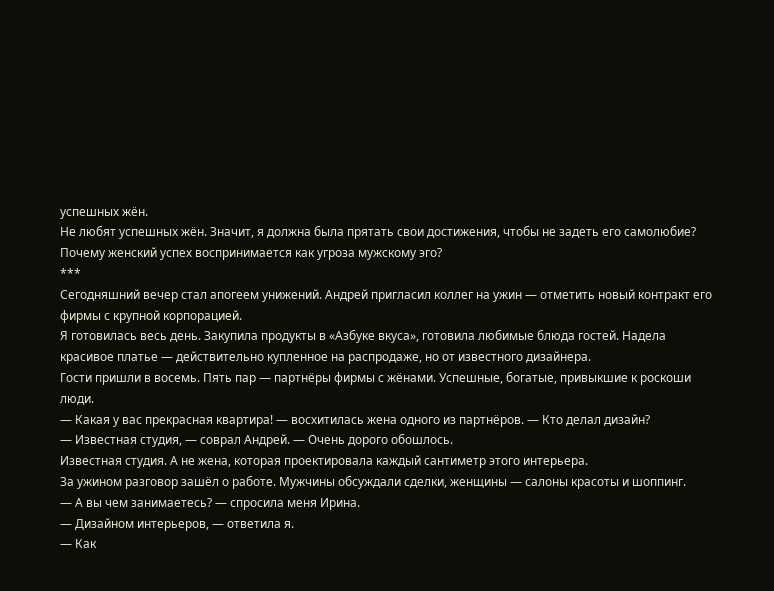успешных жён.
Не любят успешных жён. Значит, я должна была прятать свои достижения, чтобы не задеть его самолюбие?
Почему женский успех воспринимается как угроза мужскому эго?
***
Сегодняшний вечер стал апогеем унижений. Андрей пригласил коллег на ужин — отметить новый контракт его фирмы с крупной корпорацией.
Я готовилась весь день. Закупила продукты в «Азбуке вкуса», готовила любимые блюда гостей. Надела красивое платье — действительно купленное на распродаже, но от известного дизайнера.
Гости пришли в восемь. Пять пар — партнёры фирмы с жёнами. Успешные, богатые, привыкшие к роскоши люди.
— Какая у вас прекрасная квартира! — восхитилась жена одного из партнёров. — Кто делал дизайн?
— Известная студия, — соврал Андрей. — Очень дорого обошлось.
Известная студия. А не жена, которая проектировала каждый сантиметр этого интерьера.
За ужином разговор зашёл о работе. Мужчины обсуждали сделки, женщины — салоны красоты и шоппинг.
— А вы чем занимаетесь? — спросила меня Ирина.
— Дизайном интерьеров, — ответила я.
— Как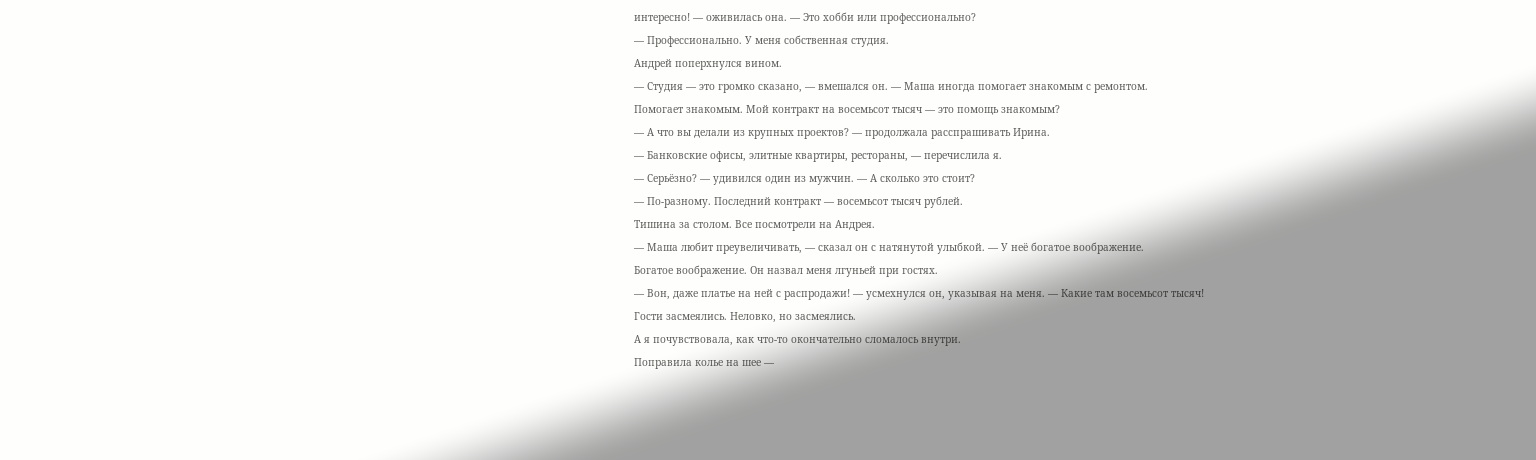интересно! — оживилась она. — Это хобби или профессионально?
— Профессионально. У меня собственная студия.
Андрей поперхнулся вином.
— Студия — это громко сказано, — вмешался он. — Маша иногда помогает знакомым с ремонтом.
Помогает знакомым. Мой контракт на восемьсот тысяч — это помощь знакомым?
— А что вы делали из крупных проектов? — продолжала расспрашивать Ирина.
— Банковские офисы, элитные квартиры, рестораны, — перечислила я.
— Серьёзно? — удивился один из мужчин. — А сколько это стоит?
— По-разному. Последний контракт — восемьсот тысяч рублей.
Тишина за столом. Все посмотрели на Андрея.
— Маша любит преувеличивать, — сказал он с натянутой улыбкой. — У неё богатое воображение.
Богатое воображение. Он назвал меня лгуньей при гостях.
— Вон, даже платье на ней с распродажи! — усмехнулся он, указывая на меня. — Какие там восемьсот тысяч!
Гости засмеялись. Неловко, но засмеялись.
А я почувствовала, как что-то окончательно сломалось внутри.
Поправила колье на шее —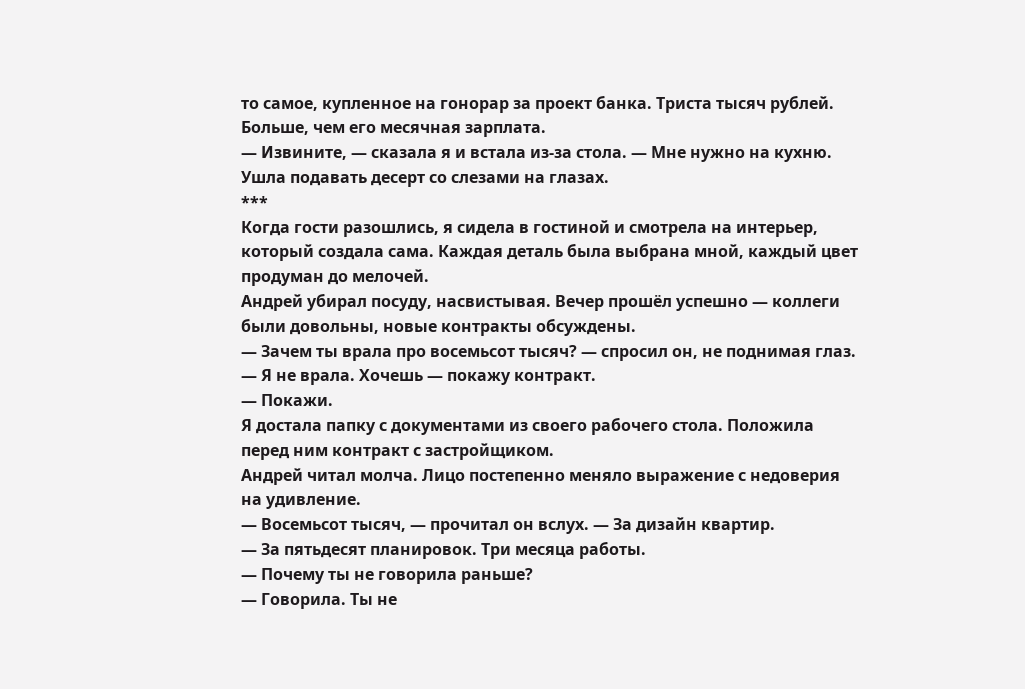то самое, купленное на гонорар за проект банка. Триста тысяч рублей. Больше, чем его месячная зарплата.
— Извините, — сказала я и встала из-за стола. — Мне нужно на кухню.
Ушла подавать десерт со слезами на глазах.
***
Когда гости разошлись, я сидела в гостиной и смотрела на интерьер, который создала сама. Каждая деталь была выбрана мной, каждый цвет продуман до мелочей.
Андрей убирал посуду, насвистывая. Вечер прошёл успешно — коллеги были довольны, новые контракты обсуждены.
— Зачем ты врала про восемьсот тысяч? — спросил он, не поднимая глаз.
— Я не врала. Хочешь — покажу контракт.
— Покажи.
Я достала папку с документами из своего рабочего стола. Положила перед ним контракт с застройщиком.
Андрей читал молча. Лицо постепенно меняло выражение с недоверия на удивление.
— Восемьсот тысяч, — прочитал он вслух. — За дизайн квартир.
— За пятьдесят планировок. Три месяца работы.
— Почему ты не говорила раньше?
— Говорила. Ты не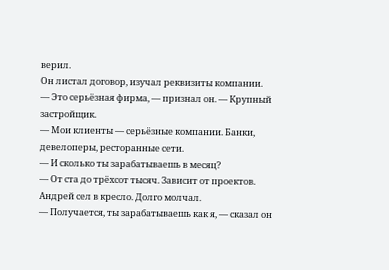верил.
Он листал договор, изучал реквизиты компании.
— Это серьёзная фирма, — признал он. — Крупный застройщик.
— Мои клиенты — серьёзные компании. Банки, девелоперы, ресторанные сети.
— И сколько ты зарабатываешь в месяц?
— От ста до трёхсот тысяч. Зависит от проектов.
Андрей сел в кресло. Долго молчал.
— Получается, ты зарабатываешь как я, — сказал он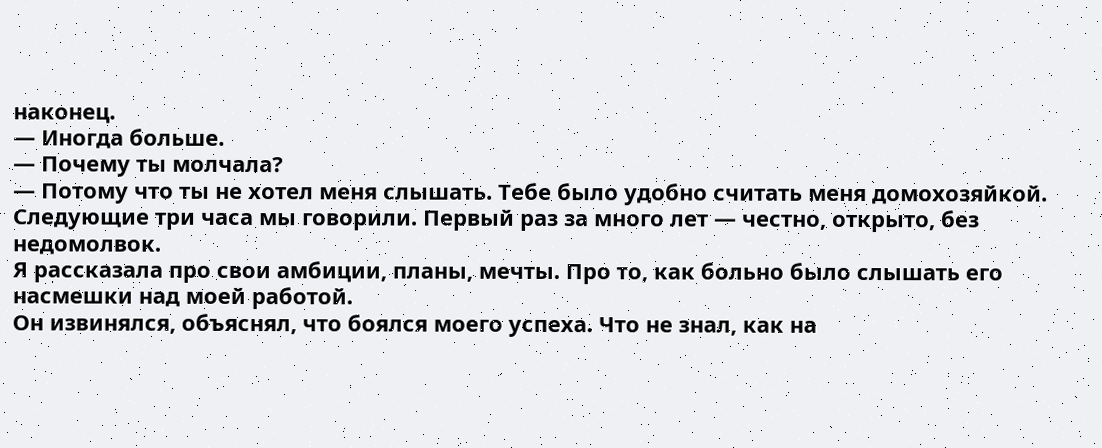наконец.
— Иногда больше.
— Почему ты молчала?
— Потому что ты не хотел меня слышать. Тебе было удобно считать меня домохозяйкой.
Следующие три часа мы говорили. Первый раз за много лет — честно, открыто, без недомолвок.
Я рассказала про свои амбиции, планы, мечты. Про то, как больно было слышать его насмешки над моей работой.
Он извинялся, объяснял, что боялся моего успеха. Что не знал, как на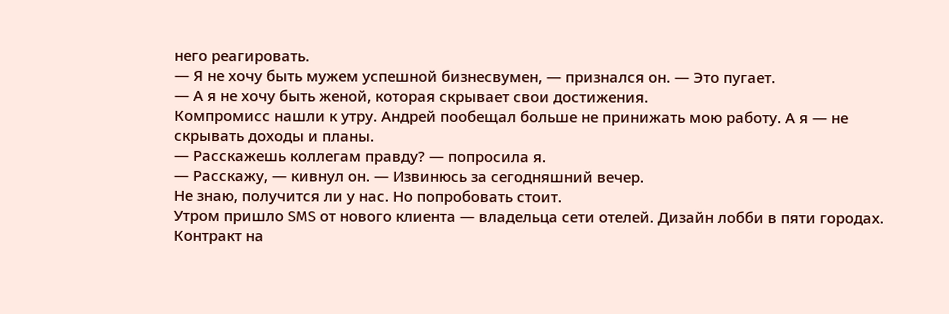него реагировать.
— Я не хочу быть мужем успешной бизнесвумен, — признался он. — Это пугает.
— А я не хочу быть женой, которая скрывает свои достижения.
Компромисс нашли к утру. Андрей пообещал больше не принижать мою работу. А я — не скрывать доходы и планы.
— Расскажешь коллегам правду? — попросила я.
— Расскажу, — кивнул он. — Извинюсь за сегодняшний вечер.
Не знаю, получится ли у нас. Но попробовать стоит.
Утром пришло SMS от нового клиента — владельца сети отелей. Дизайн лобби в пяти городах. Контракт на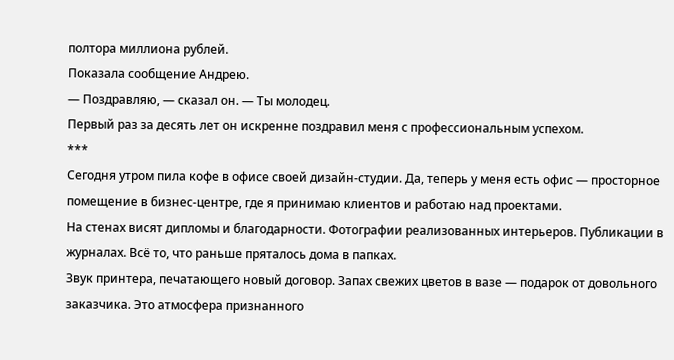полтора миллиона рублей.
Показала сообщение Андрею.
— Поздравляю, — сказал он. — Ты молодец.
Первый раз за десять лет он искренне поздравил меня с профессиональным успехом.
***
Сегодня утром пила кофе в офисе своей дизайн-студии. Да, теперь у меня есть офис — просторное помещение в бизнес-центре, где я принимаю клиентов и работаю над проектами.
На стенах висят дипломы и благодарности. Фотографии реализованных интерьеров. Публикации в журналах. Всё то, что раньше пряталось дома в папках.
Звук принтера, печатающего новый договор. Запах свежих цветов в вазе — подарок от довольного заказчика. Это атмосфера признанного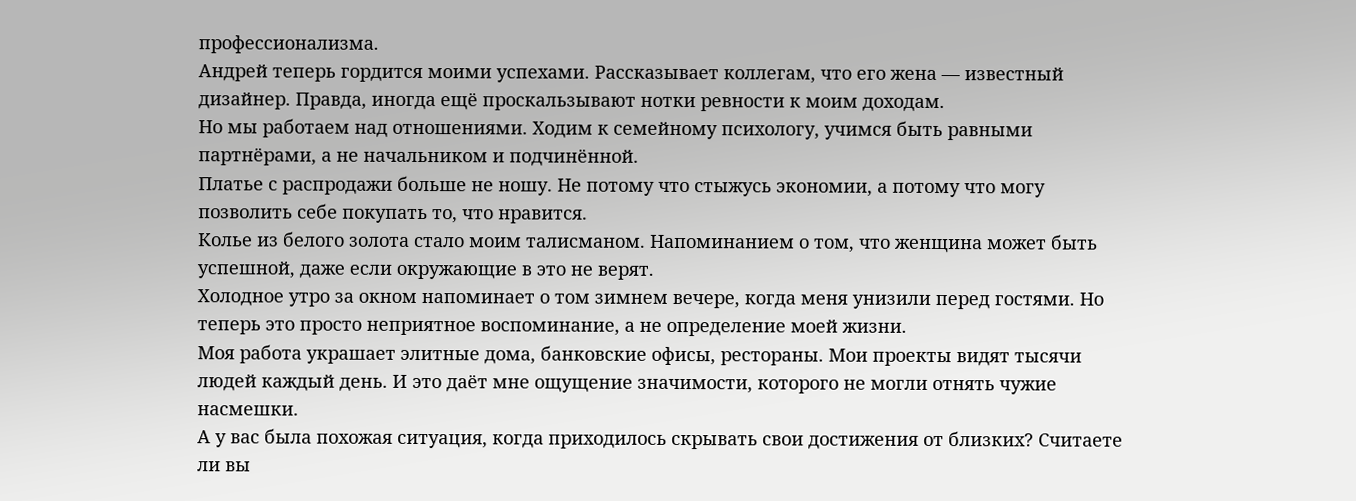профессионализма.
Андрей теперь гордится моими успехами. Рассказывает коллегам, что его жена — известный дизайнер. Правда, иногда ещё проскальзывают нотки ревности к моим доходам.
Но мы работаем над отношениями. Ходим к семейному психологу, учимся быть равными партнёрами, а не начальником и подчинённой.
Платье с распродажи больше не ношу. Не потому что стыжусь экономии, а потому что могу позволить себе покупать то, что нравится.
Колье из белого золота стало моим талисманом. Напоминанием о том, что женщина может быть успешной, даже если окружающие в это не верят.
Холодное утро за окном напоминает о том зимнем вечере, когда меня унизили перед гостями. Но теперь это просто неприятное воспоминание, а не определение моей жизни.
Моя работа украшает элитные дома, банковские офисы, рестораны. Мои проекты видят тысячи людей каждый день. И это даёт мне ощущение значимости, которого не могли отнять чужие насмешки.
А у вас была похожая ситуация, когда приходилось скрывать свои достижения от близких? Считаете ли вы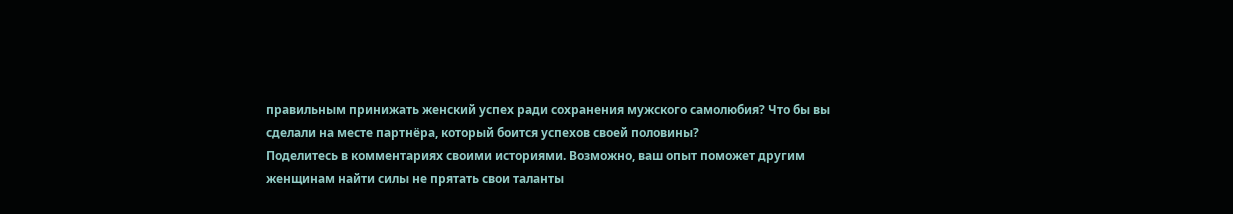правильным принижать женский успех ради сохранения мужского самолюбия? Что бы вы сделали на месте партнёра, который боится успехов своей половины?
Поделитесь в комментариях своими историями. Возможно, ваш опыт поможет другим женщинам найти силы не прятать свои таланты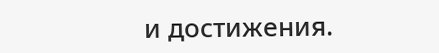и достижения.